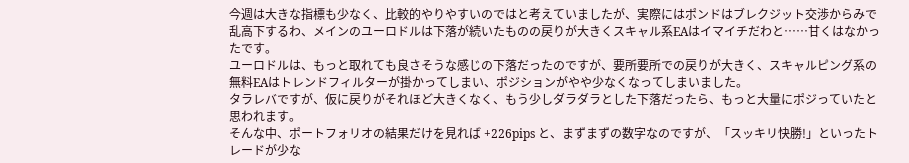今週は大きな指標も少なく、比較的やりやすいのではと考えていましたが、実際にはポンドはブレクジット交渉からみで乱高下するわ、メインのユーロドルは下落が続いたものの戻りが大きくスキャル系EAはイマイチだわと……甘くはなかったです。
ユーロドルは、もっと取れても良さそうな感じの下落だったのですが、要所要所での戻りが大きく、スキャルピング系の無料EAはトレンドフィルターが掛かってしまい、ポジションがやや少なくなってしまいました。
タラレバですが、仮に戻りがそれほど大きくなく、もう少しダラダラとした下落だったら、もっと大量にポジっていたと思われます。
そんな中、ポートフォリオの結果だけを見れば +226pips と、まずまずの数字なのですが、「スッキリ快勝!」といったトレードが少な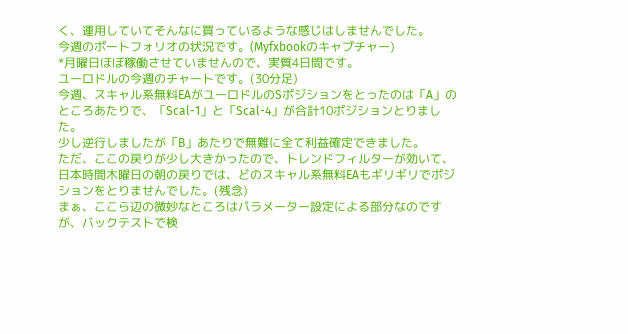く、運用していてそんなに買っているような感じはしませんでした。
今週のポートフォリオの状況です。(Myfxbookのキャプチャー)
*月曜日ほぼ稼働させていませんので、実質4日間です。
ユーロドルの今週のチャートです。(30分足)
今週、スキャル系無料EAがユーロドルのSポジションをとったのは「A」のところあたりで、「Scal-1」と「Scal-4」が合計10ポジションとりました。
少し逆行しましたが「B」あたりで無難に全て利益確定できました。
ただ、ここの戻りが少し大きかったので、トレンドフィルターが効いて、日本時間木曜日の朝の戻りでは、どのスキャル系無料EAもギリギリでポジションをとりませんでした。(残念)
まぁ、ここら辺の微妙なところはパラメーター設定による部分なのですが、バックテストで検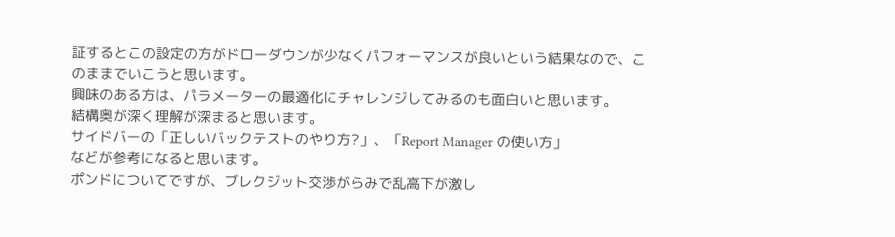証するとこの設定の方がドローダウンが少なくパフォーマンスが良いという結果なので、このままでいこうと思います。
興味のある方は、パラメーターの最適化にチャレンジしてみるのも面白いと思います。
結構奥が深く理解が深まると思います。
サイドバーの「正しいバックテストのやり方?」、「Report Manager の使い方」
などが参考になると思います。
ポンドについてですが、ブレクジット交渉がらみで乱高下が激し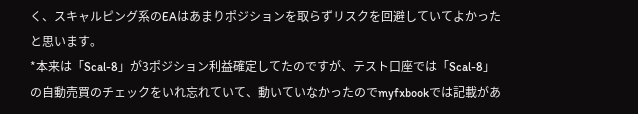く、スキャルピング系のEAはあまりポジションを取らずリスクを回避していてよかったと思います。
*本来は「Scal-8」が3ポジション利益確定してたのですが、テスト口座では「Scal-8」の自動売買のチェックをいれ忘れていて、動いていなかったのでmyfxbookでは記載があ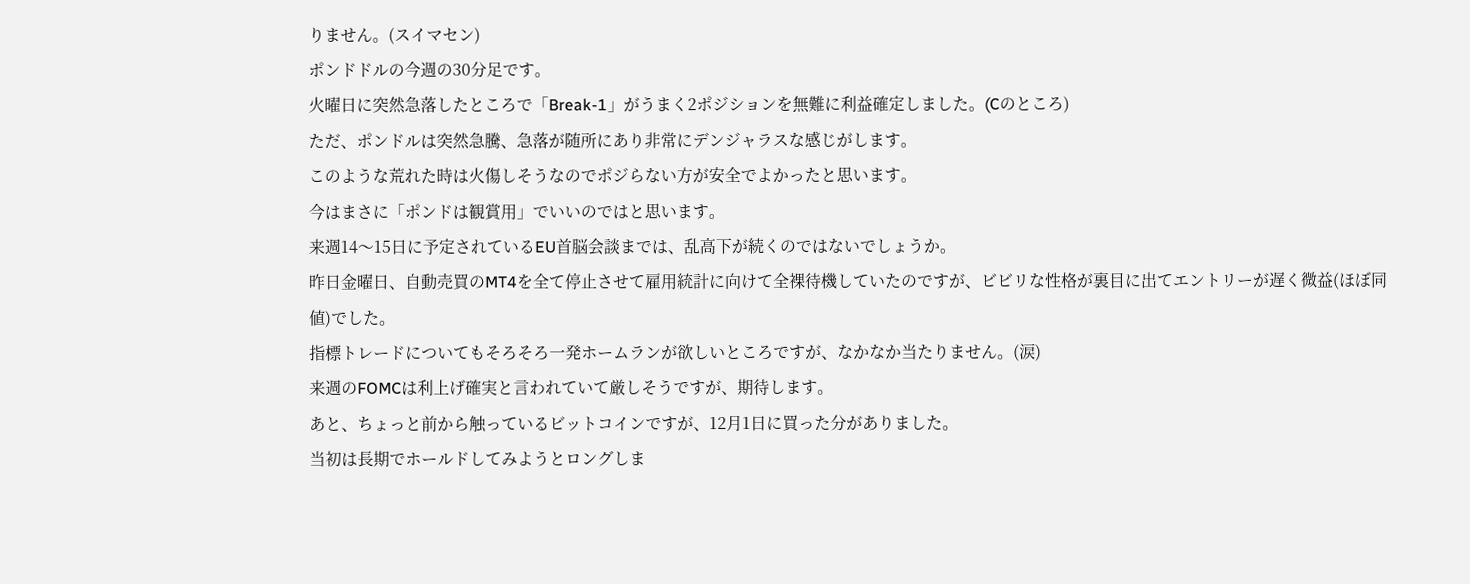りません。(スイマセン)
ポンドドルの今週の30分足です。
火曜日に突然急落したところで「Break-1」がうまく2ポジションを無難に利益確定しました。(Cのところ)
ただ、ポンドルは突然急騰、急落が随所にあり非常にデンジャラスな感じがします。
このような荒れた時は火傷しそうなのでポジらない方が安全でよかったと思います。
今はまさに「ポンドは観賞用」でいいのではと思います。
来週14〜15日に予定されているEU首脳会談までは、乱高下が続くのではないでしょうか。
昨日金曜日、自動売買のMT4を全て停止させて雇用統計に向けて全裸待機していたのですが、ビビリな性格が裏目に出てエントリーが遅く微益(ほぼ同値)でした。
指標トレードについてもそろそろ一発ホームランが欲しいところですが、なかなか当たりません。(涙)
来週のFOMCは利上げ確実と言われていて厳しそうですが、期待します。
あと、ちょっと前から触っているビットコインですが、12月1日に買った分がありました。
当初は長期でホールドしてみようとロングしま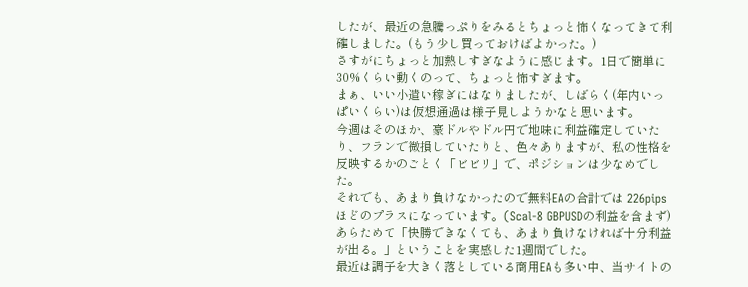したが、最近の急騰っぷりをみるとちょっと怖くなってきて利確しました。(もう少し買っておけばよかった。)
さすがにちょっと加熱しすぎなように感じます。1日で簡単に30%くらい動くのって、ちょっと怖すぎます。
まぁ、いい小遣い稼ぎにはなりましたが、しばらく(年内いっぱいくらい)は仮想通過は様子見しようかなと思います。
今週はそのほか、豪ドルやドル円で地味に利益確定していたり、フランで微損していたりと、色々ありますが、私の性格を反映するかのごとく「ビビリ」で、ポジションは少なめでした。
それでも、あまり負けなかったので無料EAの合計では 226pips ほどのプラスになっています。(Scal-8 GBPUSDの利益を含まず)
あらためて「快勝できなくても、あまり負けなければ十分利益が出る。」ということを実感した1週間でした。
最近は調子を大きく落としている商用EAも多い中、当サイトの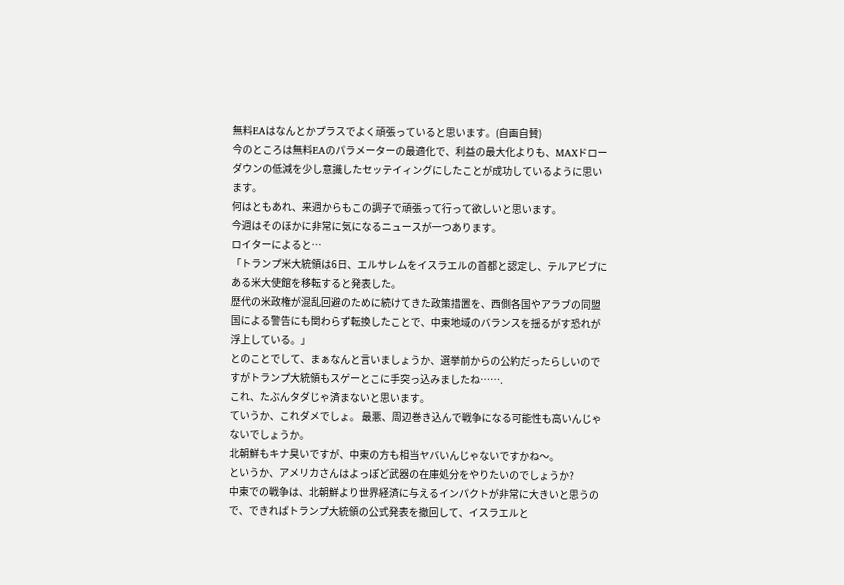無料EAはなんとかプラスでよく頑張っていると思います。(自画自賛)
今のところは無料EAのパラメーターの最適化で、利益の最大化よりも、MAXドローダウンの低減を少し意識したセッテイィングにしたことが成功しているように思います。
何はともあれ、来週からもこの調子で頑張って行って欲しいと思います。
今週はそのほかに非常に気になるニュースが一つあります。
ロイターによると…
「トランプ米大統領は6日、エルサレムをイスラエルの首都と認定し、テルアビブにある米大使館を移転すると発表した。
歴代の米政権が混乱回避のために続けてきた政策措置を、西側各国やアラブの同盟国による警告にも関わらず転換したことで、中東地域のバランスを揺るがす恐れが浮上している。」
とのことでして、まぁなんと言いましょうか、選挙前からの公約だったらしいのですがトランプ大統領もスゲーとこに手突っ込みましたね…….
これ、たぶんタダじゃ済まないと思います。
ていうか、これダメでしょ。 最悪、周辺巻き込んで戦争になる可能性も高いんじゃないでしょうか。
北朝鮮もキナ臭いですが、中東の方も相当ヤバいんじゃないですかね〜。
というか、アメリカさんはよっぽど武器の在庫処分をやりたいのでしょうか?
中東での戦争は、北朝鮮より世界経済に与えるインパクトが非常に大きいと思うので、できればトランプ大統領の公式発表を撤回して、イスラエルと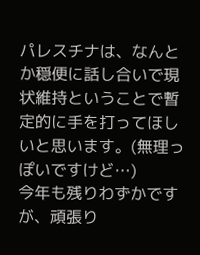パレスチナは、なんとか穏便に話し合いで現状維持ということで暫定的に手を打ってほしいと思います。(無理っぽいですけど…)
今年も残りわずかですが、頑張り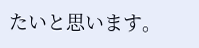たいと思います。